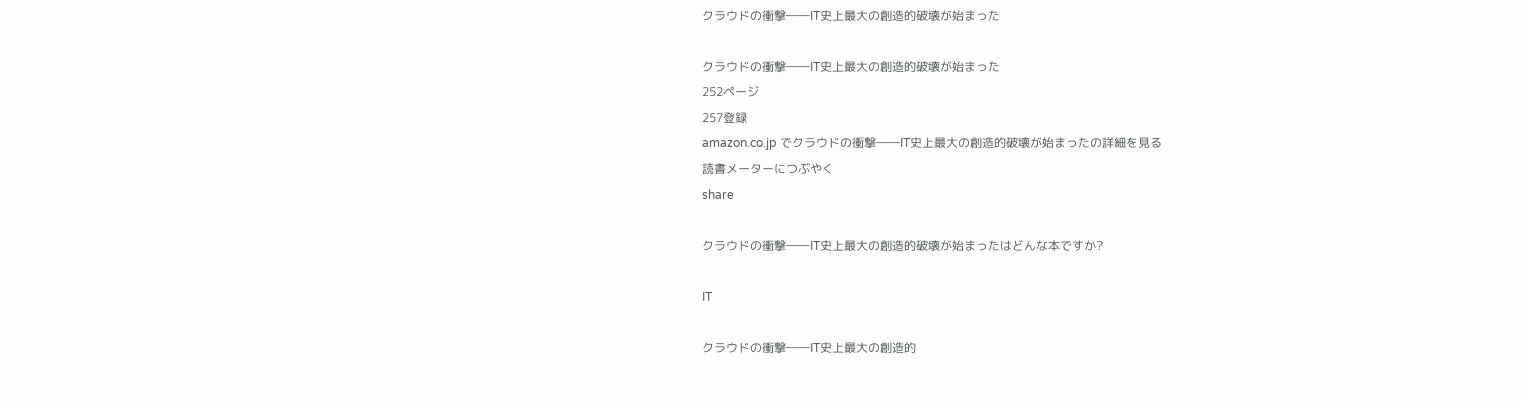クラウドの衝撃――IT史上最大の創造的破壊が始まった

クラウドの衝撃――IT史上最大の創造的破壊が始まった
252ページ
257登録
amazon.co.jp でクラウドの衝撃――IT史上最大の創造的破壊が始まったの詳細を見る
読書メーターにつぶやく
share

クラウドの衝撃――IT史上最大の創造的破壊が始まったはどんな本ですか?

IT

クラウドの衝撃――IT史上最大の創造的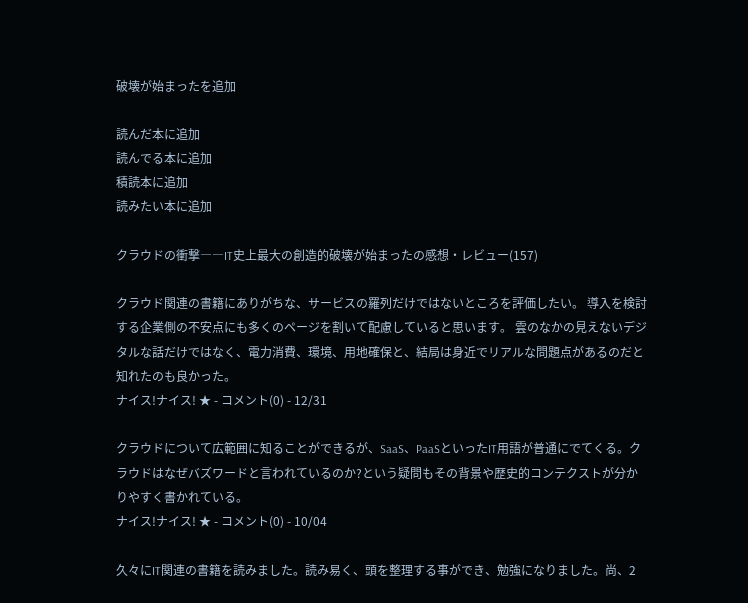破壊が始まったを追加

読んだ本に追加
読んでる本に追加
積読本に追加
読みたい本に追加

クラウドの衝撃――IT史上最大の創造的破壊が始まったの感想・レビュー(157)

クラウド関連の書籍にありがちな、サービスの羅列だけではないところを評価したい。 導入を検討する企業側の不安点にも多くのページを割いて配慮していると思います。 雲のなかの見えないデジタルな話だけではなく、電力消費、環境、用地確保と、結局は身近でリアルな問題点があるのだと知れたのも良かった。
ナイス!ナイス! ★ - コメント(0) - 12/31

クラウドについて広範囲に知ることができるが、SaaS、PaaSといったIT用語が普通にでてくる。クラウドはなぜバズワードと言われているのか?という疑問もその背景や歴史的コンテクストが分かりやすく書かれている。
ナイス!ナイス! ★ - コメント(0) - 10/04

久々にIT関連の書籍を読みました。読み易く、頭を整理する事ができ、勉強になりました。尚、2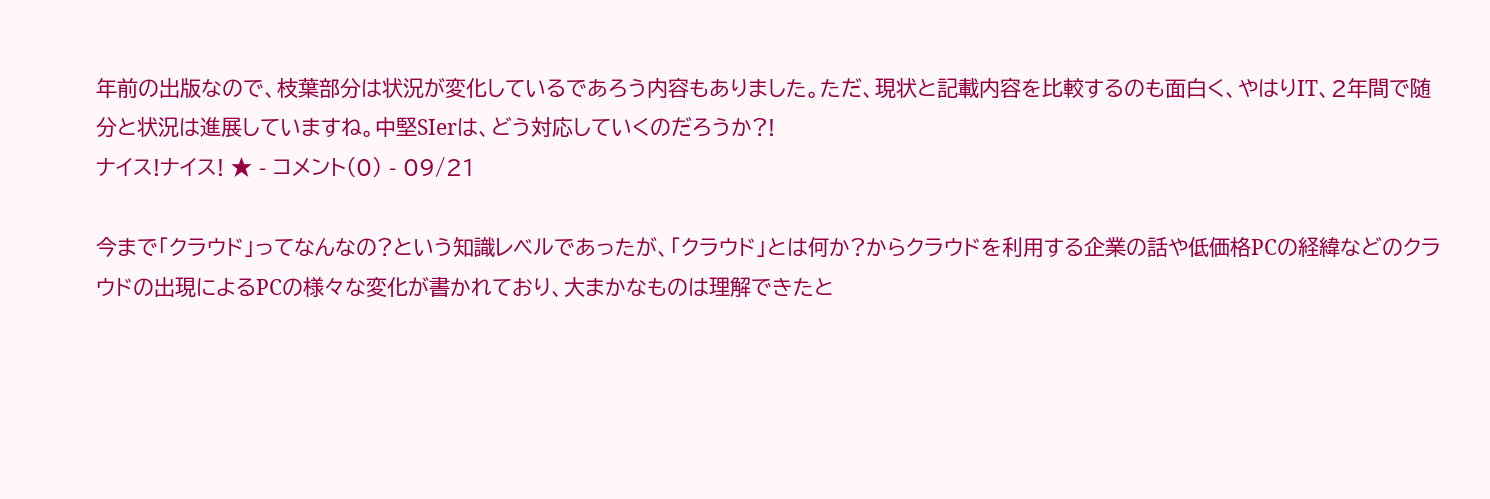年前の出版なので、枝葉部分は状況が変化しているであろう内容もありました。ただ、現状と記載内容を比較するのも面白く、やはりIT、2年間で随分と状況は進展していますね。中堅SIerは、どう対応していくのだろうか?!
ナイス!ナイス! ★ - コメント(0) - 09/21

今まで「クラウド」ってなんなの?という知識レベルであったが、「クラウド」とは何か?からクラウドを利用する企業の話や低価格PCの経緯などのクラウドの出現によるPCの様々な変化が書かれており、大まかなものは理解できたと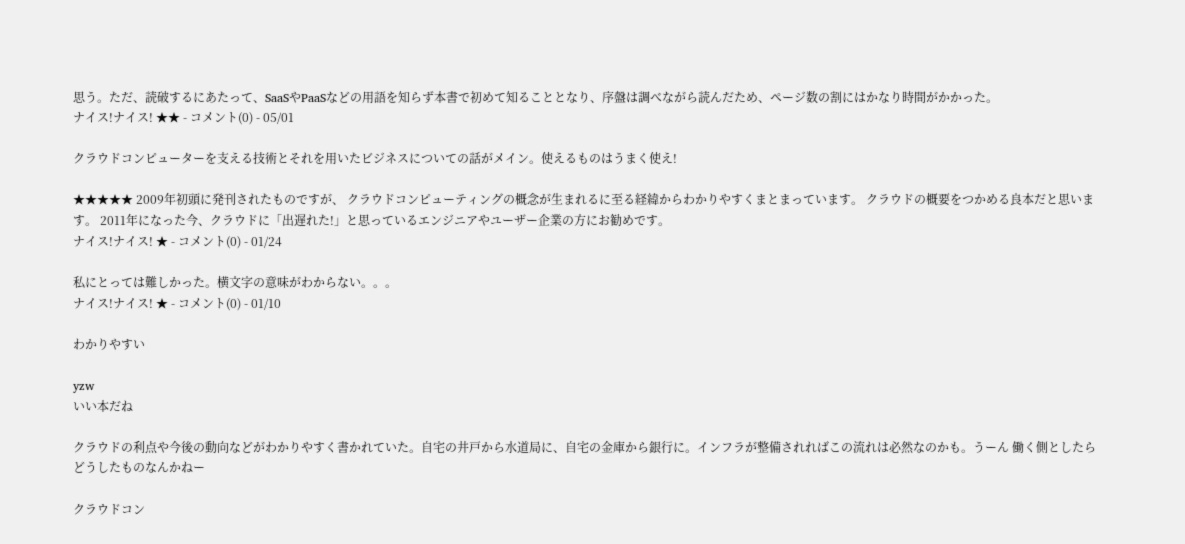思う。ただ、読破するにあたって、SaaSやPaaSなどの用語を知らず本書で初めて知ることとなり、序盤は調べながら読んだため、ページ数の割にはかなり時間がかかった。
ナイス!ナイス! ★★ - コメント(0) - 05/01

クラウドコンピューターを支える技術とそれを用いたビジネスについての話がメイン。使えるものはうまく使え!

★★★★★ 2009年初頭に発刊されたものですが、 クラウドコンピューティングの概念が生まれるに至る経緯からわかりやすくまとまっています。 クラウドの概要をつかめる良本だと思います。 2011年になった今、クラウドに「出遅れた!」と思っているエンジニアやユーザー企業の方にお勧めです。
ナイス!ナイス! ★ - コメント(0) - 01/24

私にとっては難しかった。横文字の意味がわからない。。。
ナイス!ナイス! ★ - コメント(0) - 01/10

わかりやすい

yzw
いい本だね

クラウドの利点や今後の動向などがわかりやすく書かれていた。自宅の井戸から水道局に、自宅の金庫から銀行に。インフラが整備されればこの流れは必然なのかも。うーん 働く側としたらどうしたものなんかねー

クラウドコン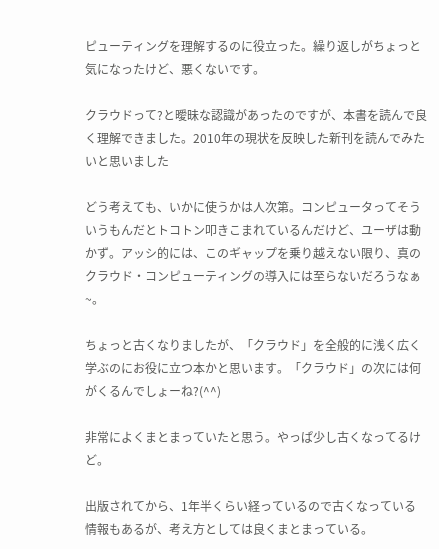ピューティングを理解するのに役立った。繰り返しがちょっと気になったけど、悪くないです。

クラウドって?と曖昧な認識があったのですが、本書を読んで良く理解できました。2010年の現状を反映した新刊を読んでみたいと思いました

どう考えても、いかに使うかは人次第。コンピュータってそういうもんだとトコトン叩きこまれているんだけど、ユーザは動かず。アッシ的には、このギャップを乗り越えない限り、真のクラウド・コンピューティングの導入には至らないだろうなぁ~。

ちょっと古くなりましたが、「クラウド」を全般的に浅く広く学ぶのにお役に立つ本かと思います。「クラウド」の次には何がくるんでしょーね?(^^)

非常によくまとまっていたと思う。やっぱ少し古くなってるけど。

出版されてから、1年半くらい経っているので古くなっている情報もあるが、考え方としては良くまとまっている。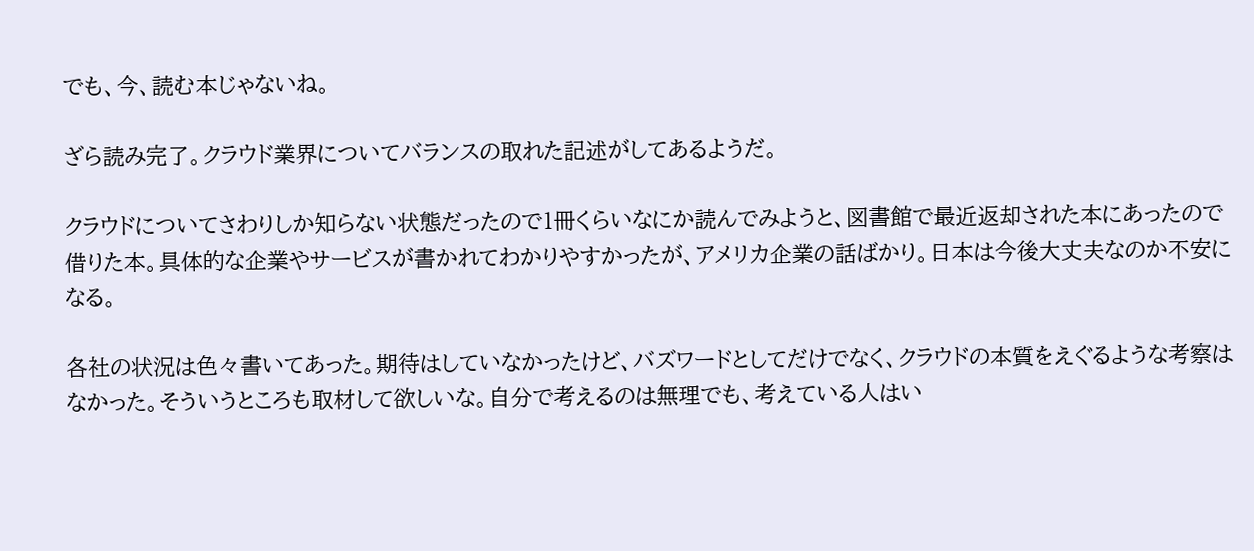でも、今、読む本じゃないね。

ざら読み完了。クラウド業界についてバランスの取れた記述がしてあるようだ。

クラウドについてさわりしか知らない状態だったので1冊くらいなにか読んでみようと、図書館で最近返却された本にあったので借りた本。具体的な企業やサービスが書かれてわかりやすかったが、アメリカ企業の話ばかり。日本は今後大丈夫なのか不安になる。

各社の状況は色々書いてあった。期待はしていなかったけど、バズワードとしてだけでなく、クラウドの本質をえぐるような考察はなかった。そういうところも取材して欲しいな。自分で考えるのは無理でも、考えている人はい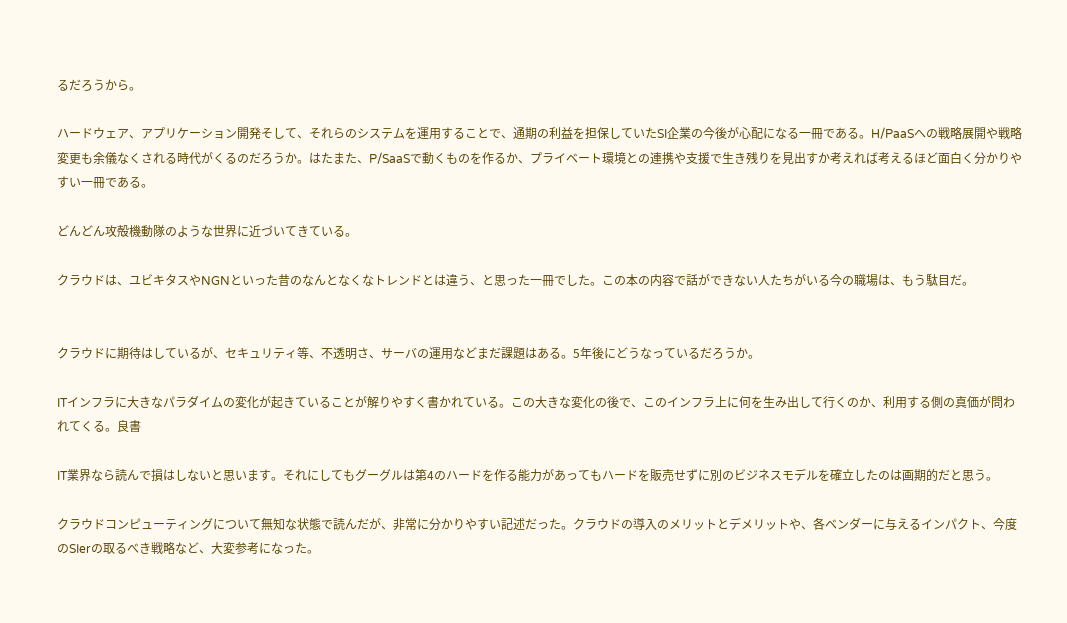るだろうから。

ハードウェア、アプリケーション開発そして、それらのシステムを運用することで、通期の利益を担保していたSI企業の今後が心配になる一冊である。H/PaaSへの戦略展開や戦略変更も余儀なくされる時代がくるのだろうか。はたまた、P/SaaSで動くものを作るか、プライベート環境との連携や支援で生き残りを見出すか考えれば考えるほど面白く分かりやすい一冊である。

どんどん攻殻機動隊のような世界に近づいてきている。

クラウドは、ユビキタスやNGNといった昔のなんとなくなトレンドとは違う、と思った一冊でした。この本の内容で話ができない人たちがいる今の職場は、もう駄目だ。


クラウドに期待はしているが、セキュリティ等、不透明さ、サーバの運用などまだ課題はある。5年後にどうなっているだろうか。

ITインフラに大きなパラダイムの変化が起きていることが解りやすく書かれている。この大きな変化の後で、このインフラ上に何を生み出して行くのか、利用する側の真価が問われてくる。良書

IT業界なら読んで損はしないと思います。それにしてもグーグルは第4のハードを作る能力があってもハードを販売せずに別のビジネスモデルを確立したのは画期的だと思う。

クラウドコンピューティングについて無知な状態で読んだが、非常に分かりやすい記述だった。クラウドの導入のメリットとデメリットや、各ベンダーに与えるインパクト、今度のSIerの取るべき戦略など、大変参考になった。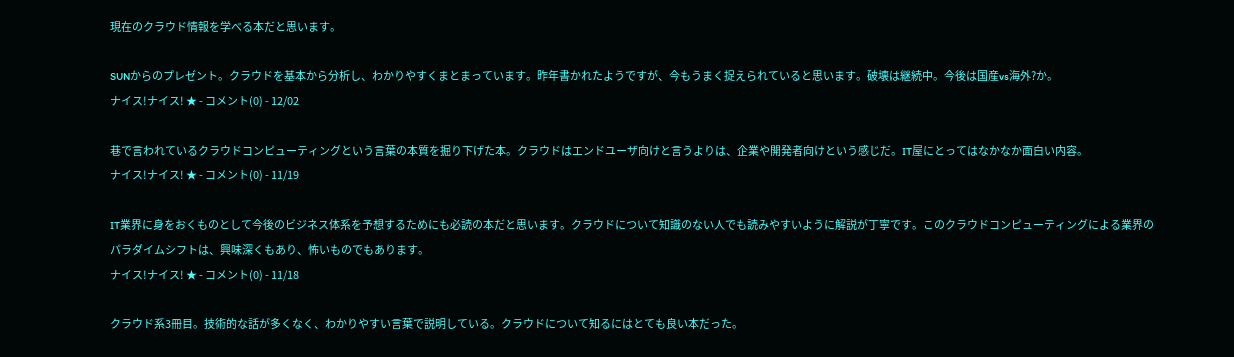現在のクラウド情報を学べる本だと思います。

SUNからのプレゼント。クラウドを基本から分析し、わかりやすくまとまっています。昨年書かれたようですが、今もうまく捉えられていると思います。破壊は継続中。今後は国産vs海外?か。
ナイス!ナイス! ★ - コメント(0) - 12/02

巷で言われているクラウドコンピューティングという言葉の本質を掘り下げた本。クラウドはエンドユーザ向けと言うよりは、企業や開発者向けという感じだ。IT屋にとってはなかなか面白い内容。
ナイス!ナイス! ★ - コメント(0) - 11/19

IT業界に身をおくものとして今後のビジネス体系を予想するためにも必読の本だと思います。クラウドについて知識のない人でも読みやすいように解説が丁寧です。このクラウドコンピューティングによる業界のパラダイムシフトは、興味深くもあり、怖いものでもあります。
ナイス!ナイス! ★ - コメント(0) - 11/18

クラウド系3冊目。技術的な話が多くなく、わかりやすい言葉で説明している。クラウドについて知るにはとても良い本だった。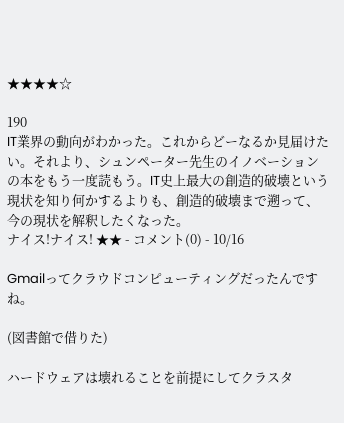★★★★☆

190
IT業界の動向がわかった。これからどーなるか見届けたい。それより、シュンペーター先生のイノベーションの本をもう一度読もう。IT史上最大の創造的破壊という現状を知り何かするよりも、創造的破壊まで遡って、今の現状を解釈したくなった。
ナイス!ナイス! ★★ - コメント(0) - 10/16

Gmailってクラウドコンピューティングだったんですね。

(図書館で借りた)

ハードウェアは壊れることを前提にしてクラスタ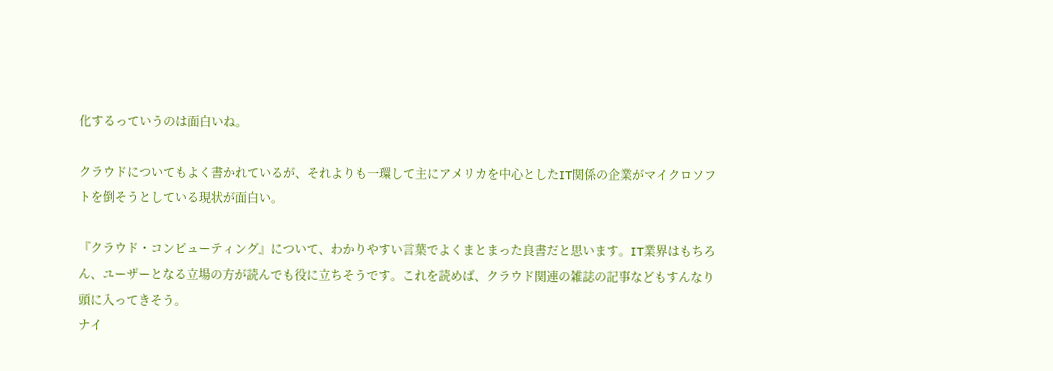化するっていうのは面白いね。

クラウドについてもよく書かれているが、それよりも一環して主にアメリカを中心としたIT関係の企業がマイクロソフトを倒そうとしている現状が面白い。

『クラウド・コンピューティング』について、わかりやすい言葉でよくまとまった良書だと思います。IT業界はもちろん、ユーザーとなる立場の方が読んでも役に立ちそうです。これを読めば、クラウド関連の雑誌の記事などもすんなり頭に入ってきそう。
ナイ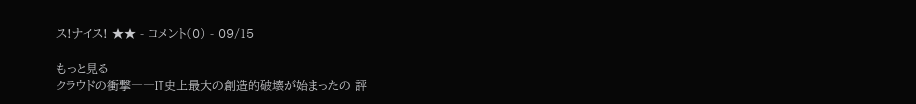ス!ナイス! ★★ - コメント(0) - 09/15

もっと見る
クラウドの衝撃――IT史上最大の創造的破壊が始まったの 評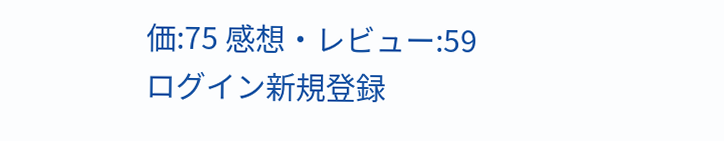価:75 感想・レビュー:59
ログイン新規登録